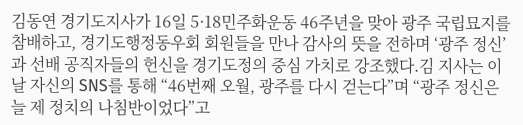김동연 경기도지사가 16일 5·18민주화운동 46주년을 맞아 광주 국립묘지를 참배하고, 경기도행정동우회 회원들을 만나 감사의 뜻을 전하며 ‘광주 정신’과 선배 공직자들의 헌신을 경기도정의 중심 가치로 강조했다.김 지사는 이날 자신의 SNS를 통해 “46번째 오월, 광주를 다시 걷는다”며 “광주 정신은 늘 제 정치의 나침반이었다”고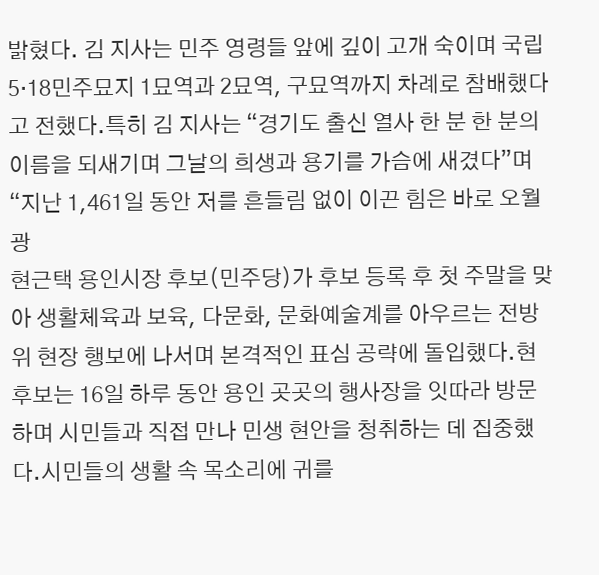밝혔다. 김 지사는 민주 영령들 앞에 깊이 고개 숙이며 국립 5·18민주묘지 1묘역과 2묘역, 구묘역까지 차례로 참배했다고 전했다.특히 김 지사는 “경기도 출신 열사 한 분 한 분의 이름을 되새기며 그날의 희생과 용기를 가슴에 새겼다”며 “지난 1,461일 동안 저를 흔들림 없이 이끈 힘은 바로 오월 광
현근택 용인시장 후보(민주당)가 후보 등록 후 첫 주말을 맞아 생활체육과 보육, 다문화, 문화예술계를 아우르는 전방위 현장 행보에 나서며 본격적인 표심 공략에 돌입했다.현 후보는 16일 하루 동안 용인 곳곳의 행사장을 잇따라 방문하며 시민들과 직접 만나 민생 현안을 청취하는 데 집중했다.시민들의 생활 속 목소리에 귀를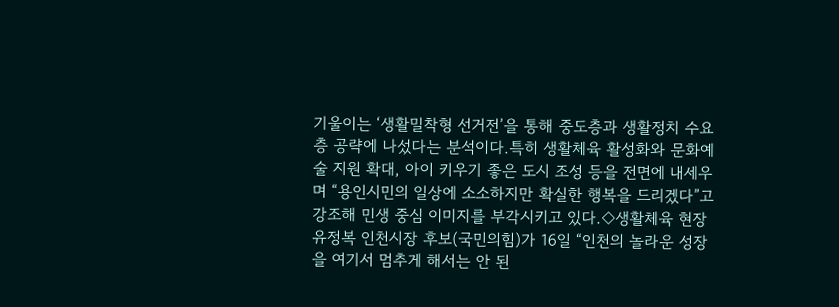기울이는 ‘생활밀착형 선거전’을 통해 중도층과 생활정치 수요층 공략에 나섰다는 분석이다.특히 생활체육 활성화와 문화예술 지원 확대, 아이 키우기 좋은 도시 조성 등을 전면에 내세우며 “용인시민의 일상에 소소하지만 확실한 행복을 드리겠다”고 강조해 민생 중심 이미지를 부각시키고 있다.◇생활체육 현장
유정복 인천시장 후보(국민의힘)가 16일 “인천의 놀라운 성장을 여기서 멈추게 해서는 안 된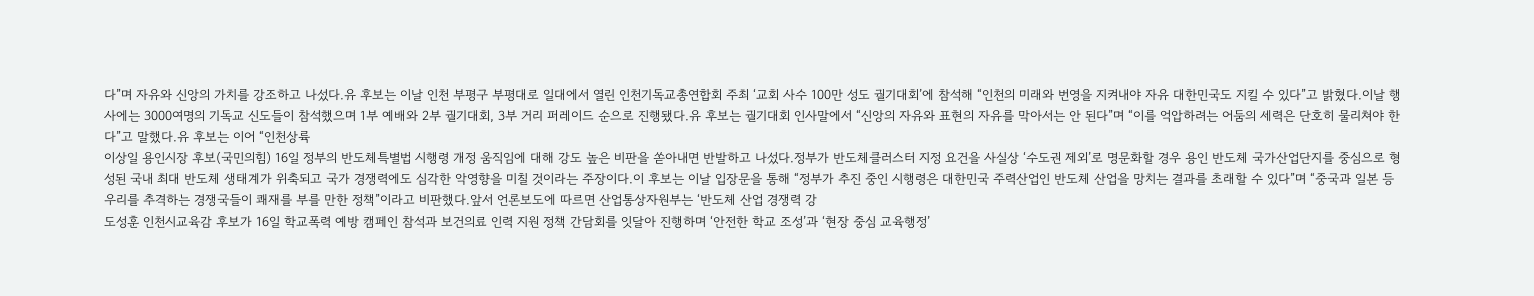다”며 자유와 신앙의 가치를 강조하고 나섰다.유 후보는 이날 인천 부평구 부평대로 일대에서 열린 인천기독교총연합회 주최 ‘교회 사수 100만 성도 궐기대회’에 참석해 “인천의 미래와 번영을 지켜내야 자유 대한민국도 지킬 수 있다”고 밝혔다.이날 행사에는 3000여명의 기독교 신도들이 참석했으며 1부 예배와 2부 궐기대회, 3부 거리 퍼레이드 순으로 진행됐다.유 후보는 궐기대회 인사말에서 “신앙의 자유와 표현의 자유를 막아서는 안 된다”며 “이를 억압하려는 어둠의 세력은 단호히 물리쳐야 한다”고 말했다.유 후보는 이어 “인천상륙
이상일 용인시장 후보(국민의힘) 16일 정부의 반도체특별법 시행령 개정 움직임에 대해 강도 높은 비판을 쏟아내면 반발하고 나섰다.정부가 반도체클러스터 지정 요건을 사실상 ‘수도권 제외’로 명문화할 경우 용인 반도체 국가산업단지를 중심으로 형성된 국내 최대 반도체 생태계가 위축되고 국가 경쟁력에도 심각한 악영향을 미칠 것이라는 주장이다.이 후보는 이날 입장문을 통해 “정부가 추진 중인 시행령은 대한민국 주력산업인 반도체 산업을 망치는 결과를 초래할 수 있다”며 “중국과 일본 등 우리를 추격하는 경쟁국들이 쾌재를 부를 만한 정책”이라고 비판했다.앞서 언론보도에 따르면 산업통상자원부는 ‘반도체 산업 경쟁력 강
도성훈 인천시교육감 후보가 16일 학교폭력 예방 캠페인 참석과 보건의료 인력 지원 정책 간담회를 잇달아 진행하며 ‘안전한 학교 조성’과 ‘현장 중심 교육행정’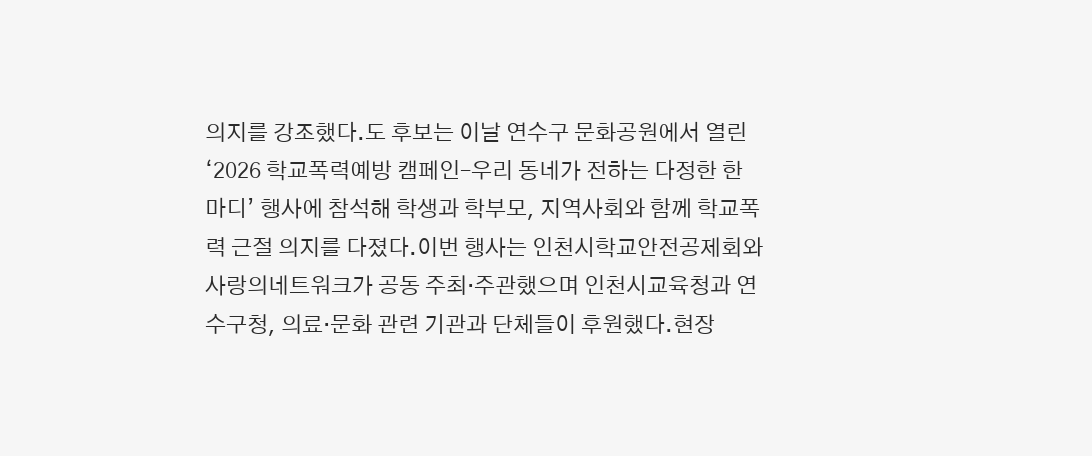의지를 강조했다.도 후보는 이날 연수구 문화공원에서 열린 ‘2026 학교폭력예방 캠페인–우리 동네가 전하는 다정한 한마디’ 행사에 참석해 학생과 학부모, 지역사회와 함께 학교폭력 근절 의지를 다졌다.이번 행사는 인천시학교안전공제회와 사랑의네트워크가 공동 주최·주관했으며 인천시교육청과 연수구청, 의료·문화 관련 기관과 단체들이 후원했다.현장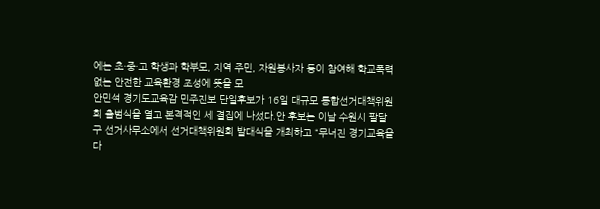에는 초·중·고 학생과 학부모, 지역 주민, 자원봉사자 등이 참여해 학교폭력 없는 안전한 교육환경 조성에 뜻을 모
안민석 경기도교육감 민주진보 단일후보가 16일 대규모 통합선거대책위원회 출범식을 열고 본격적인 세 결집에 나섰다.안 후보는 이날 수원시 팔달구 선거사무소에서 선거대책위원회 발대식을 개최하고 “무너진 경기교육을 다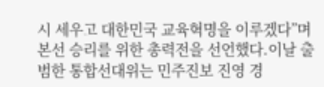시 세우고 대한민국 교육혁명을 이루겠다”며 본선 승리를 위한 총력전을 선언했다.이날 출범한 통합선대위는 민주진보 진영 경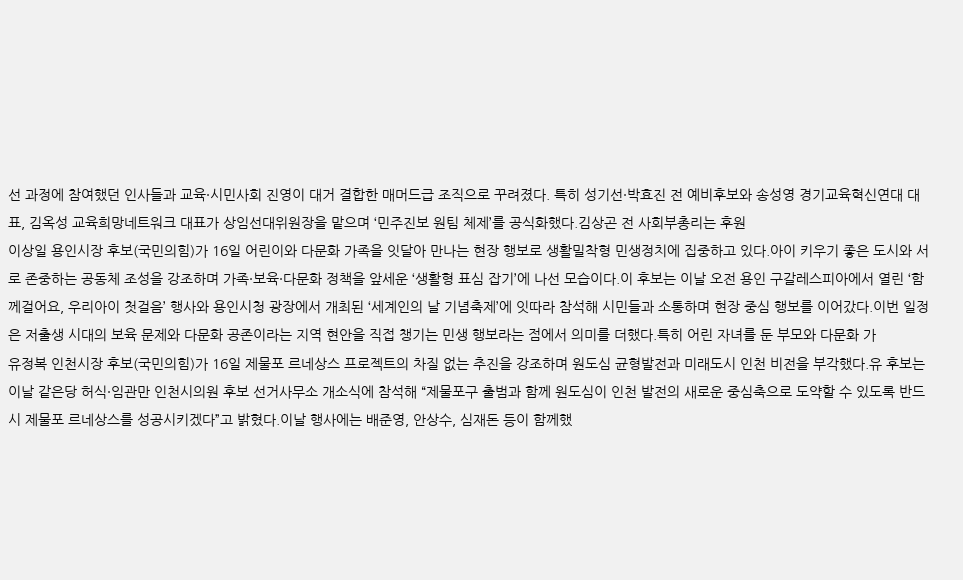선 과정에 참여했던 인사들과 교육·시민사회 진영이 대거 결합한 매머드급 조직으로 꾸려졌다. 특히 성기선·박효진 전 예비후보와 송성영 경기교육혁신연대 대표, 김옥성 교육희망네트워크 대표가 상임선대위원장을 맡으며 ‘민주진보 원팀 체제’를 공식화했다.김상곤 전 사회부총리는 후원
이상일 용인시장 후보(국민의힘)가 16일 어린이와 다문화 가족을 잇달아 만나는 현장 행보로 생활밀착형 민생정치에 집중하고 있다.아이 키우기 좋은 도시와 서로 존중하는 공동체 조성을 강조하며 가족·보육·다문화 정책을 앞세운 ‘생활형 표심 잡기’에 나선 모습이다.이 후보는 이날 오전 용인 구갈레스피아에서 열린 ‘함께걸어요, 우리아이 첫걸음’ 행사와 용인시청 광장에서 개최된 ‘세계인의 날 기념축제’에 잇따라 참석해 시민들과 소통하며 현장 중심 행보를 이어갔다.이번 일정은 저출생 시대의 보육 문제와 다문화 공존이라는 지역 현안을 직접 챙기는 민생 행보라는 점에서 의미를 더했다.특히 어린 자녀를 둔 부모와 다문화 가
유정복 인천시장 후보(국민의힘)가 16일 제물포 르네상스 프로젝트의 차질 없는 추진을 강조하며 원도심 균형발전과 미래도시 인천 비전을 부각했다.유 후보는 이날 같은당 허식·임관만 인천시의원 후보 선거사무소 개소식에 참석해 “제물포구 출범과 함께 원도심이 인천 발전의 새로운 중심축으로 도약할 수 있도록 반드시 제물포 르네상스를 성공시키겠다”고 밝혔다.이날 행사에는 배준영, 안상수, 심재돈 등이 함께했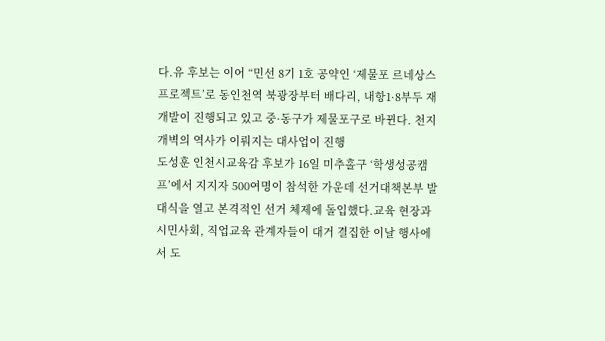다.유 후보는 이어 “민선 8기 1호 공약인 ‘제물포 르네상스 프로젝트’로 동인천역 북광장부터 배다리, 내항1·8부두 재개발이 진행되고 있고 중·동구가 제물포구로 바뀐다. 천지개벽의 역사가 이뤄지는 대사업이 진행
도성훈 인천시교육감 후보가 16일 미추홀구 ‘학생성공캠프’에서 지지자 500여명이 참석한 가운데 선거대책본부 발대식을 열고 본격적인 선거 체제에 돌입했다.교육 현장과 시민사회, 직업교육 관계자들이 대거 결집한 이날 행사에서 도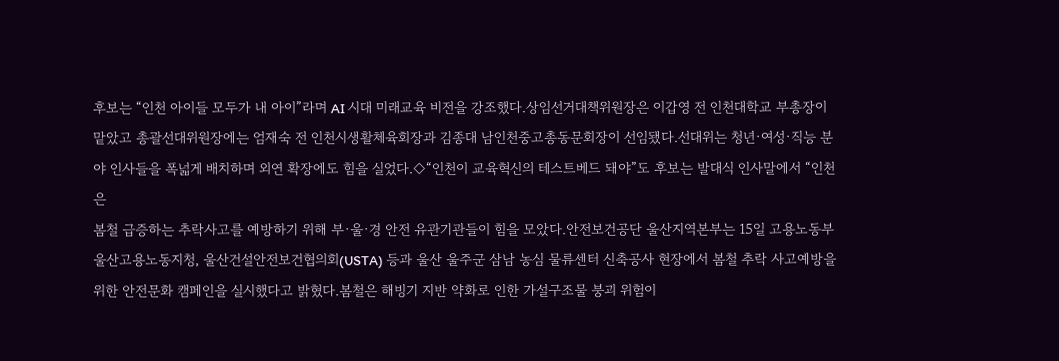후보는 “인천 아이들 모두가 내 아이”라며 AI 시대 미래교육 비전을 강조했다.상임선거대책위원장은 이갑영 전 인천대학교 부총장이 맡았고 총괄선대위원장에는 엄재숙 전 인천시생활체육회장과 김종대 남인천중고총동문회장이 선임됐다.선대위는 청년·여성·직능 분야 인사들을 폭넓게 배치하며 외연 확장에도 힘을 실었다.◇“인천이 교육혁신의 테스트베드 돼야”도 후보는 발대식 인사말에서 “인천은
봄철 급증하는 추락사고를 예방하기 위해 부·울·경 안전 유관기관들이 힘을 모았다.안전보건공단 울산지역본부는 15일 고용노동부 울산고용노동지청, 울산건설안전보건협의회(USTA) 등과 울산 울주군 삼남 농심 물류센터 신축공사 현장에서 봄철 추락 사고예방을 위한 안전문화 캠페인을 실시했다고 밝혔다.봄철은 해빙기 지반 약화로 인한 가설구조물 붕괴 위험이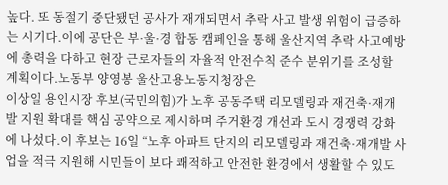높다. 또 동절기 중단됐던 공사가 재개되면서 추락 사고 발생 위험이 급증하는 시기다.이에 공단은 부·울·경 합동 캠페인을 통해 울산지역 추락 사고예방에 총력을 다하고 현장 근로자들의 자율적 안전수칙 준수 분위기를 조성할 계획이다.노동부 양영봉 울산고용노동지청장은
이상일 용인시장 후보(국민의힘)가 노후 공동주택 리모델링과 재건축·재개발 지원 확대를 핵심 공약으로 제시하며 주거환경 개선과 도시 경쟁력 강화에 나섰다.이 후보는 16일 “노후 아파트 단지의 리모델링과 재건축·재개발 사업을 적극 지원해 시민들이 보다 쾌적하고 안전한 환경에서 생활할 수 있도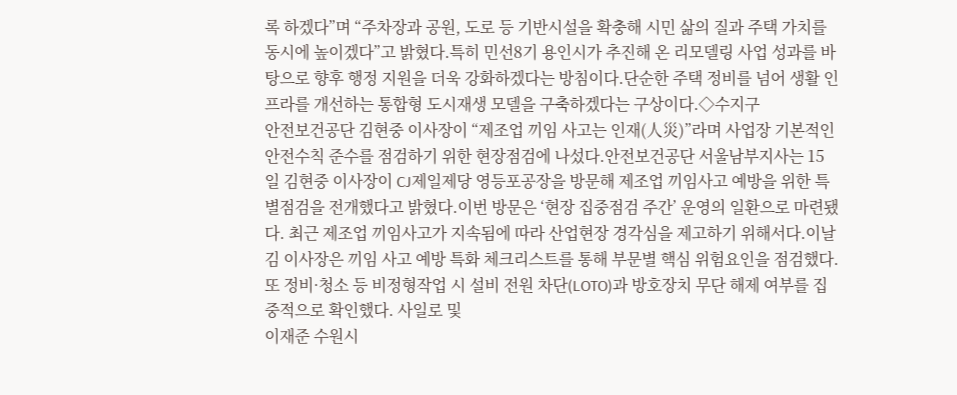록 하겠다”며 “주차장과 공원, 도로 등 기반시설을 확충해 시민 삶의 질과 주택 가치를 동시에 높이겠다”고 밝혔다.특히 민선8기 용인시가 추진해 온 리모델링 사업 성과를 바탕으로 향후 행정 지원을 더욱 강화하겠다는 방침이다.단순한 주택 정비를 넘어 생활 인프라를 개선하는 통합형 도시재생 모델을 구축하겠다는 구상이다.◇수지구
안전보건공단 김현중 이사장이 “제조업 끼임 사고는 인재(人災)”라며 사업장 기본적인 안전수칙 준수를 점검하기 위한 현장점검에 나섰다.안전보건공단 서울남부지사는 15일 김현중 이사장이 CJ제일제당 영등포공장을 방문해 제조업 끼임사고 예방을 위한 특별점검을 전개했다고 밝혔다.이번 방문은 ‘현장 집중점검 주간’ 운영의 일환으로 마련됐다. 최근 제조업 끼임사고가 지속됨에 따라 산업현장 경각심을 제고하기 위해서다.이날 김 이사장은 끼임 사고 예방 특화 체크리스트를 통해 부문별 핵심 위험요인을 점검했다. 또 정비·청소 등 비정형작업 시 설비 전원 차단(LOTO)과 방호장치 무단 해제 여부를 집중적으로 확인했다. 사일로 및
이재준 수원시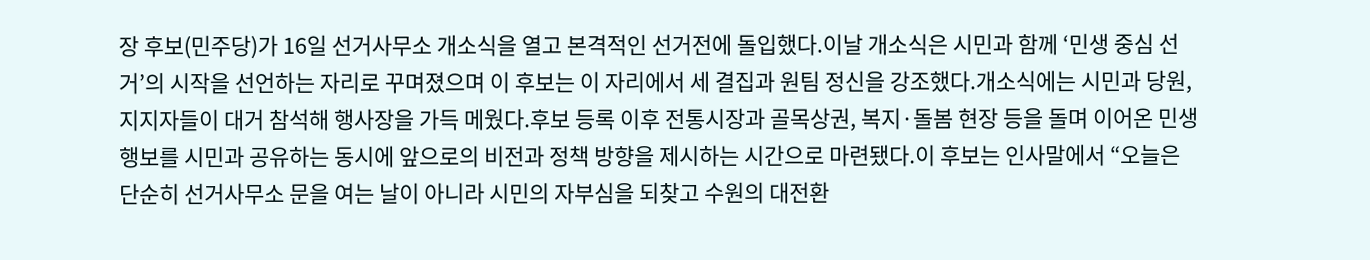장 후보(민주당)가 16일 선거사무소 개소식을 열고 본격적인 선거전에 돌입했다.이날 개소식은 시민과 함께 ‘민생 중심 선거’의 시작을 선언하는 자리로 꾸며졌으며 이 후보는 이 자리에서 세 결집과 원팀 정신을 강조했다.개소식에는 시민과 당원, 지지자들이 대거 참석해 행사장을 가득 메웠다.후보 등록 이후 전통시장과 골목상권, 복지·돌봄 현장 등을 돌며 이어온 민생 행보를 시민과 공유하는 동시에 앞으로의 비전과 정책 방향을 제시하는 시간으로 마련됐다.이 후보는 인사말에서 “오늘은 단순히 선거사무소 문을 여는 날이 아니라 시민의 자부심을 되찾고 수원의 대전환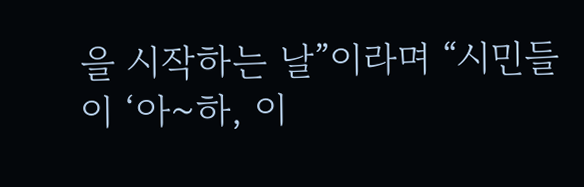을 시작하는 날”이라며 “시민들이 ‘아~하, 이